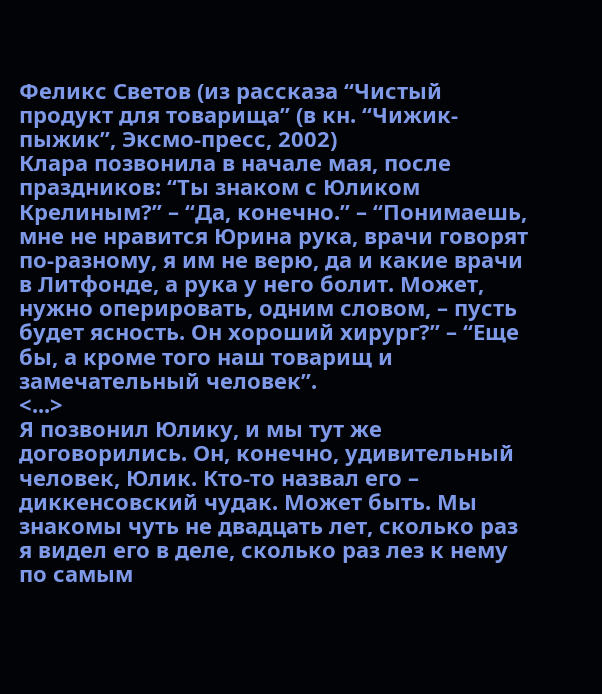Феликс Светов (из рассказа “Чистый продукт для товарища” (в кн. “Чижик-пыжик”, Эксмо-пресс, 2002)
Клара позвонила в начале мая, после праздников: “Ты знаком с Юликом Крелиным?” – “Да, конечно.” – “Понимаешь, мне не нравится Юрина рука, врачи говорят по-разному, я им не верю, да и какие врачи в Литфонде, а рука у него болит. Может, нужно оперировать, одним словом, – пусть будет ясность. Он хороший хирург?” – “Еще бы, а кроме того наш товарищ и замечательный человек”.
<...>
Я позвонил Юлику, и мы тут же договорились. Он, конечно, удивительный человек, Юлик. Кто-то назвал его – диккенсовский чудак. Может быть. Мы знакомы чуть не двадцать лет, сколько раз я видел его в деле, сколько раз лез к нему по самым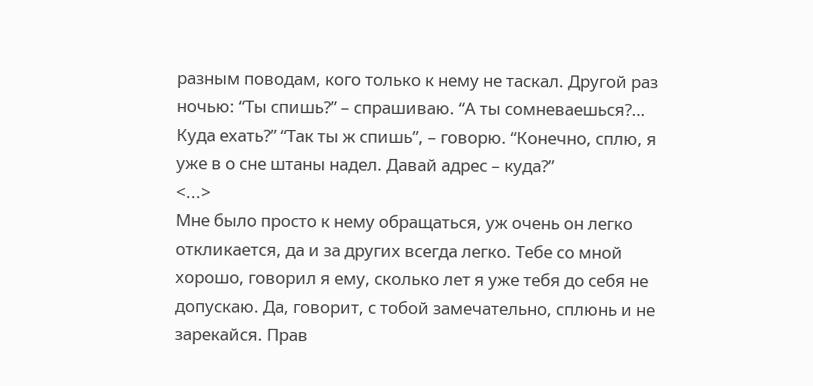разным поводам, кого только к нему не таскал. Другой раз ночью: “Ты спишь?” – спрашиваю. “А ты сомневаешься?… Куда ехать?” “Так ты ж спишь”, – говорю. “Конечно, сплю, я уже в о сне штаны надел. Давай адрес – куда?”
<...>
Мне было просто к нему обращаться, уж очень он легко откликается, да и за других всегда легко. Тебе со мной хорошо, говорил я ему, сколько лет я уже тебя до себя не допускаю. Да, говорит, с тобой замечательно, сплюнь и не зарекайся. Прав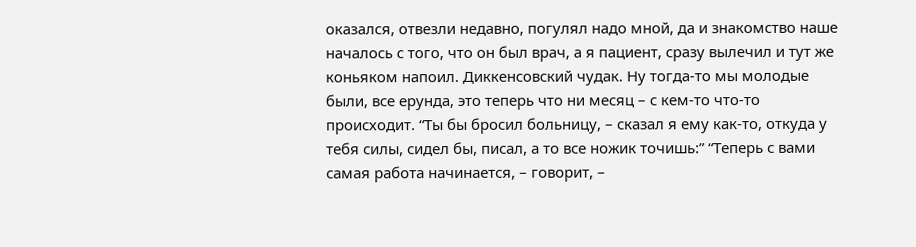оказался, отвезли недавно, погулял надо мной, да и знакомство наше началось с того, что он был врач, а я пациент, сразу вылечил и тут же коньяком напоил. Диккенсовский чудак. Ну тогда-то мы молодые были, все ерунда, это теперь что ни месяц – с кем-то что-то происходит. “Ты бы бросил больницу, – сказал я ему как-то, откуда у тебя силы, сидел бы, писал, а то все ножик точишь:” “Теперь с вами самая работа начинается, – говорит, –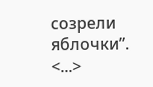созрели яблочки”.
<...>